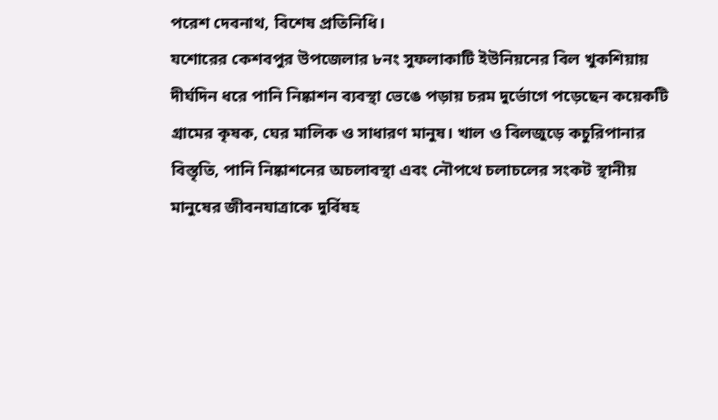পরেশ দেবনাথ, বিশেষ প্রতিনিধি।
যশোরের কেশবপুর উপজেলার ৮নং সুফলাকাটি ইউনিয়নের বিল খুকশিয়ায় দীর্ঘদিন ধরে পানি নিষ্কাশন ব্যবস্থা ভেঙে পড়ায় চরম দুর্ভোগে পড়েছেন কয়েকটি গ্রামের কৃষক, ঘের মালিক ও সাধারণ মানুষ। খাল ও বিলজুড়ে কচুরিপানার বিস্তৃতি, পানি নিষ্কাশনের অচলাবস্থা এবং নৌপথে চলাচলের সংকট স্থানীয় মানুষের জীবনযাত্রাকে দুর্বিষহ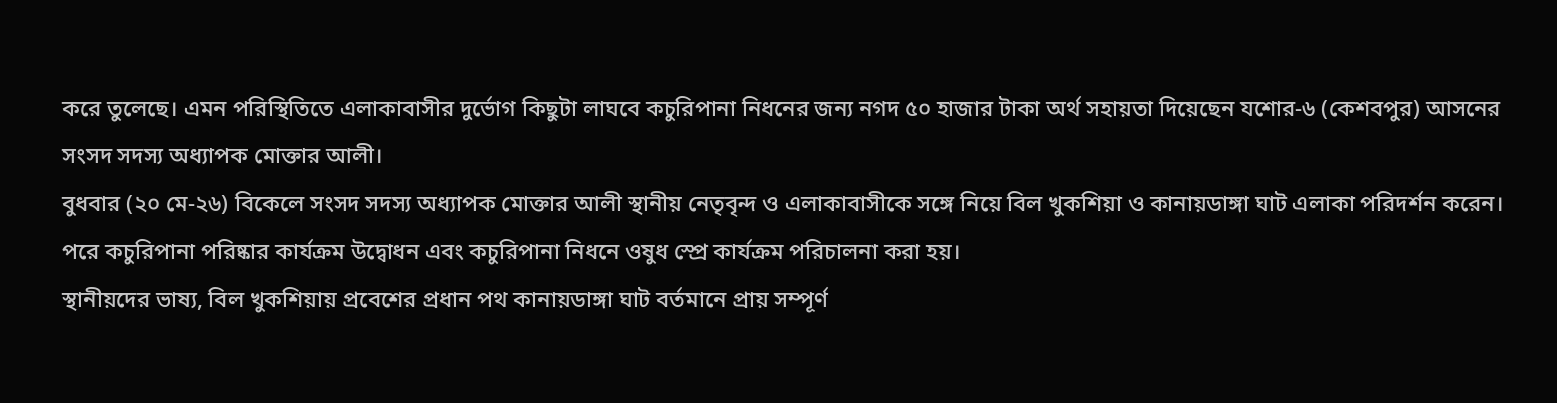করে তুলেছে। এমন পরিস্থিতিতে এলাকাবাসীর দুর্ভোগ কিছুটা লাঘবে কচুরিপানা নিধনের জন্য নগদ ৫০ হাজার টাকা অর্থ সহায়তা দিয়েছেন যশোর-৬ (কেশবপুর) আসনের সংসদ সদস্য অধ্যাপক মোক্তার আলী।
বুধবার (২০ মে-২৬) বিকেলে সংসদ সদস্য অধ্যাপক মোক্তার আলী স্থানীয় নেতৃবৃন্দ ও এলাকাবাসীকে সঙ্গে নিয়ে বিল খুকশিয়া ও কানায়ডাঙ্গা ঘাট এলাকা পরিদর্শন করেন। পরে কচুরিপানা পরিষ্কার কার্যক্রম উদ্বোধন এবং কচুরিপানা নিধনে ওষুধ স্প্রে কার্যক্রম পরিচালনা করা হয়।
স্থানীয়দের ভাষ্য, বিল খুকশিয়ায় প্রবেশের প্রধান পথ কানায়ডাঙ্গা ঘাট বর্তমানে প্রায় সম্পূর্ণ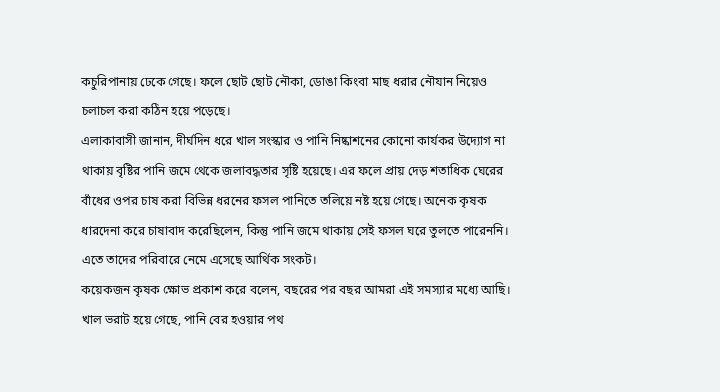কচুরিপানায় ঢেকে গেছে। ফলে ছোট ছোট নৌকা, ডোঙা কিংবা মাছ ধরার নৌযান নিয়েও চলাচল করা কঠিন হয়ে পড়েছে।
এলাকাবাসী জানান, দীর্ঘদিন ধরে খাল সংস্কার ও পানি নিষ্কাশনের কোনো কার্যকর উদ্যোগ না থাকায় বৃষ্টির পানি জমে থেকে জলাবদ্ধতার সৃষ্টি হয়েছে। এর ফলে প্রায় দেড় শতাধিক ঘেরের বাঁধের ওপর চাষ করা বিভিন্ন ধরনের ফসল পানিতে তলিয়ে নষ্ট হয়ে গেছে। অনেক কৃষক ধারদেনা করে চাষাবাদ করেছিলেন, কিন্তু পানি জমে থাকায় সেই ফসল ঘরে তুলতে পারেননি। এতে তাদের পরিবারে নেমে এসেছে আর্থিক সংকট।
কয়েকজন কৃষক ক্ষোভ প্রকাশ করে বলেন, বছরের পর বছর আমরা এই সমস্যার মধ্যে আছি। খাল ভরাট হয়ে গেছে, পানি বের হওয়ার পথ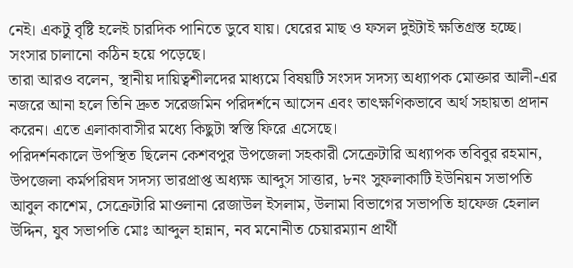নেই। একটু বৃষ্টি হলেই চারদিক পানিতে ডুবে যায়। ঘেরের মাছ ও ফসল দুইটাই ক্ষতিগ্রস্ত হচ্ছে। সংসার চালানো কঠিন হয়ে পড়েছে।
তারা আরও বলেন, স্থানীয় দায়িত্বশীলদের মাধ্যমে বিষয়টি সংসদ সদস্য অধ্যাপক মোক্তার আলী-এর নজরে আনা হলে তিনি দ্রুত সরেজমিন পরিদর্শনে আসেন এবং তাৎক্ষণিকভাবে অর্থ সহায়তা প্রদান করেন। এতে এলাকাবাসীর মধ্যে কিছুটা স্বস্তি ফিরে এসেছে।
পরিদর্শনকালে উপস্থিত ছিলেন কেশবপুর উপজেলা সহকারী সেক্রেটারি অধ্যাপক তবিবুর রহমান, উপজেলা কর্মপরিষদ সদস্য ভারপ্রাপ্ত অধ্যক্ষ আব্দুস সাত্তার, ৮নং সুফলাকাটি ইউনিয়ন সভাপতি আবুল কাশেম, সেক্রেটারি মাওলানা রেজাউল ইসলাম, উলামা বিভাগের সভাপতি হাফেজ হেলাল উদ্দিন, যুব সভাপতি মোঃ আব্দুল হান্নান, নব মনোনীত চেয়ারম্যান প্রার্থী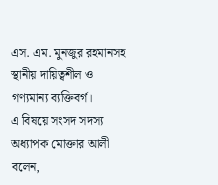এস. এম. মুনজুর রহমানসহ স্থানীয় দায়িত্বশীল ও গণ্যমান্য ব্যক্তিবর্গ।
এ বিষয়ে সংসদ সদস্য অধ্যাপক মোক্তার আলী বলেন,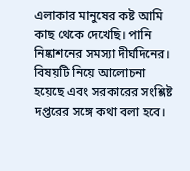এলাকার মানুষের কষ্ট আমি কাছ থেকে দেখেছি। পানি নিষ্কাশনের সমস্যা দীর্ঘদিনের। বিষয়টি নিয়ে আলোচনা হয়েছে এবং সরকারের সংশ্লিষ্ট দপ্তরের সঙ্গে কথা বলা হবে।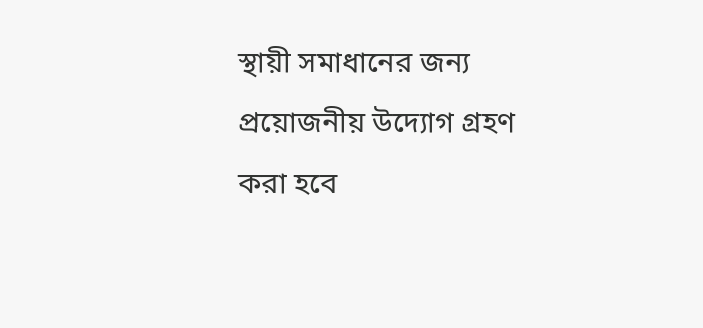স্থায়ী সমাধানের জন্য প্রয়োজনীয় উদ্যোগ গ্রহণ করা হবে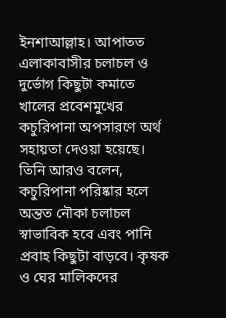ইনশাআল্লাহ। আপাতত এলাকাবাসীর চলাচল ও দুর্ভোগ কিছুটা কমাতে খালের প্রবেশমুখের কচুরিপানা অপসারণে অর্থ সহায়তা দেওয়া হয়েছে।
তিনি আরও বলেন, কচুরিপানা পরিষ্কার হলে অন্তত নৌকা চলাচল স্বাভাবিক হবে এবং পানি প্রবাহ কিছুটা বাড়বে। কৃষক ও ঘের মালিকদের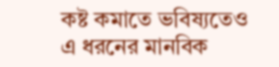কষ্ট কমাতে ভবিষ্যতেও এ ধরনের মানবিক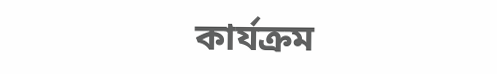কার্যক্রম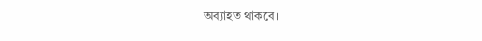অব্যাহত থাকবে।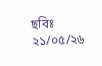ছবিঃ
২১/০৫/২৬